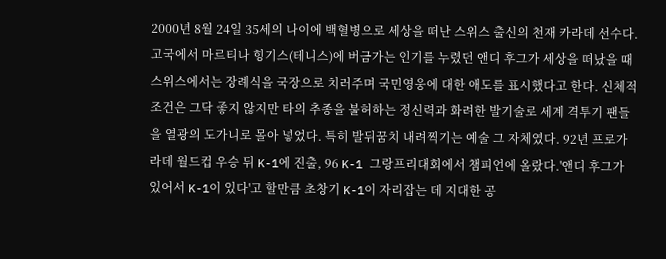2000년 8월 24일 35세의 나이에 백혈병으로 세상을 떠난 스위스 출신의 천재 카라데 선수다. 고국에서 마르티나 힝기스(테니스)에 버금가는 인기를 누렸던 앤디 후그가 세상을 떠났을 때 스위스에서는 장례식을 국장으로 치러주며 국민영웅에 대한 애도를 표시했다고 한다. 신체적 조건은 그닥 좋지 않지만 타의 추종을 불허하는 정신력과 화려한 발기술로 세계 격투기 팬들을 열광의 도가니로 몰아 넣었다. 특히 발뒤꿈치 내려찍기는 예술 그 자체였다. 92년 프로가라데 월드컵 우승 뒤 K-1에 진출, 96 K-1 그랑프리대회에서 챔피언에 올랐다.'앤디 후그가 있어서 K-1이 있다'고 할만큼 초창기 K-1이 자리잡는 데 지대한 공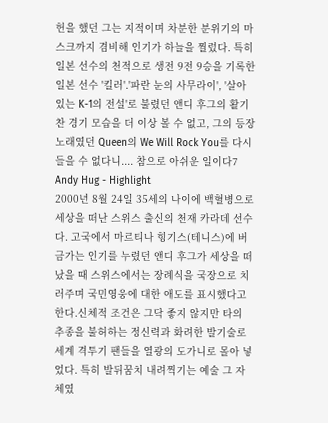헌을 했던 그는 지적이며 차분한 분위기의 마스크까지 겸비해 인기가 하늘을 찔렀다. 특히 일본 선수의 천적으로 생전 9전 9승을 기록한 일본 선수 '킬러'.'파란 눈의 사무라이', '살아있는 K-1의 전설'로 불렸던 앤디 후그의 활기찬 경기 모습을 더 이상 볼 수 없고, 그의 등장노래였던 Queen의 We Will Rock You를 다시 들을 수 없다니.... 참으로 아쉬운 일이다7
Andy Hug - Highlight
2000년 8월 24일 35세의 나이에 백혈병으로 세상을 떠난 스위스 출신의 천재 카라데 선수다. 고국에서 마르티나 힝기스(테니스)에 버금가는 인기를 누렸던 앤디 후그가 세상을 떠났을 때 스위스에서는 장례식을 국장으로 치러주며 국민영웅에 대한 애도를 표시했다고 한다.신체적 조건은 그닥 좋지 않지만 타의 추종을 불허하는 정신력과 화려한 발기술로 세계 격투기 팬들을 열광의 도가니로 몰아 넣었다. 특히 발뒤꿈치 내려찍기는 예술 그 자체였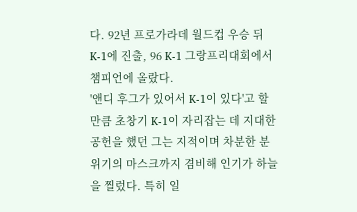다. 92년 프로가라데 월드컵 우승 뒤 K-1에 진출, 96 K-1 그랑프리대회에서 챔피언에 올랐다.
'앤디 후그가 있어서 K-1이 있다'고 할만큼 초창기 K-1이 자리잡는 데 지대한 공헌을 했던 그는 지적이며 차분한 분위기의 마스크까지 겸비해 인기가 하늘을 찔렀다. 특히 일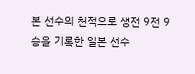본 선수의 천적으로 생전 9전 9승을 기록한 일본 선수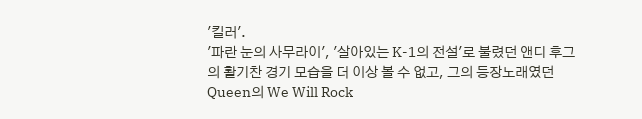'킬러'.
'파란 눈의 사무라이', '살아있는 K-1의 전설'로 불렸던 앤디 후그의 활기찬 경기 모습을 더 이상 볼 수 없고, 그의 등장노래였던 Queen의 We Will Rock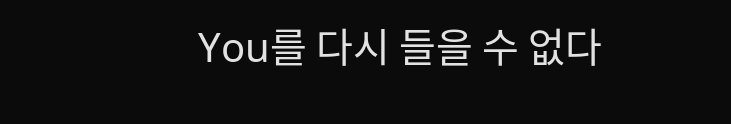You를 다시 들을 수 없다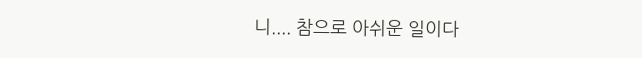니.... 참으로 아쉬운 일이다